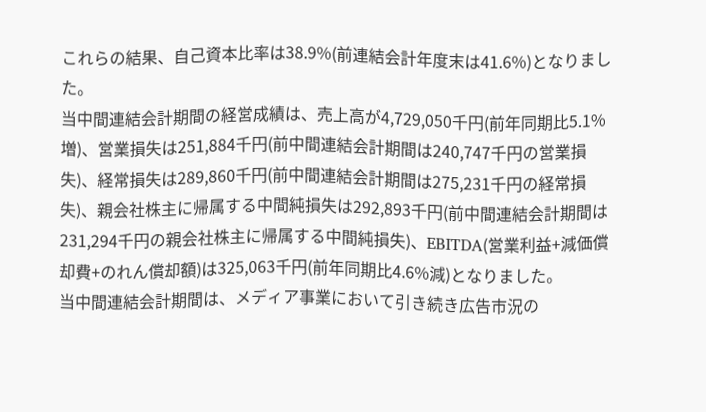これらの結果、自己資本比率は38.9%(前連結会計年度末は41.6%)となりました。
当中間連結会計期間の経営成績は、売上高が4,729,050千円(前年同期比5.1%増)、営業損失は251,884千円(前中間連結会計期間は240,747千円の営業損失)、経常損失は289,860千円(前中間連結会計期間は275,231千円の経常損失)、親会社株主に帰属する中間純損失は292,893千円(前中間連結会計期間は231,294千円の親会社株主に帰属する中間純損失)、EBITDA(営業利益+減価償却費+のれん償却額)は325,063千円(前年同期比4.6%減)となりました。
当中間連結会計期間は、メディア事業において引き続き広告市況の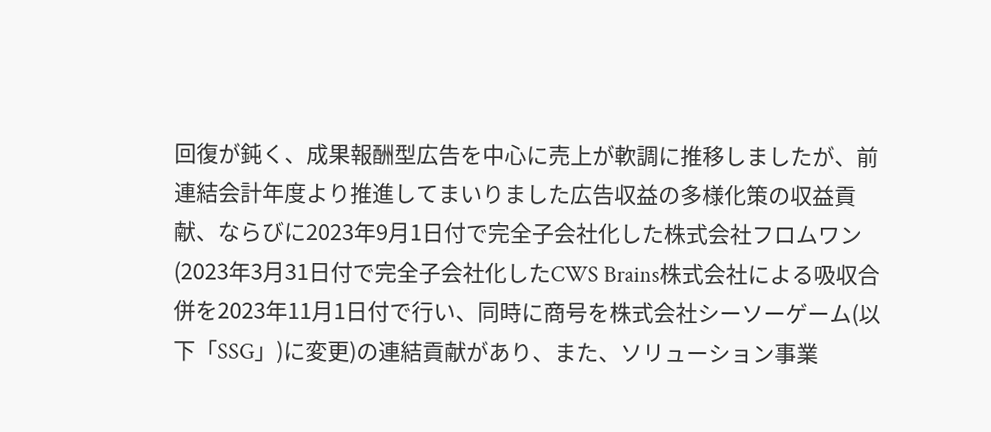回復が鈍く、成果報酬型広告を中心に売上が軟調に推移しましたが、前連結会計年度より推進してまいりました広告収益の多様化策の収益貢献、ならびに2023年9月1日付で完全子会社化した株式会社フロムワン(2023年3月31日付で完全子会社化したCWS Brains株式会社による吸収合併を2023年11月1日付で行い、同時に商号を株式会社シーソーゲーム(以下「SSG」)に変更)の連結貢献があり、また、ソリューション事業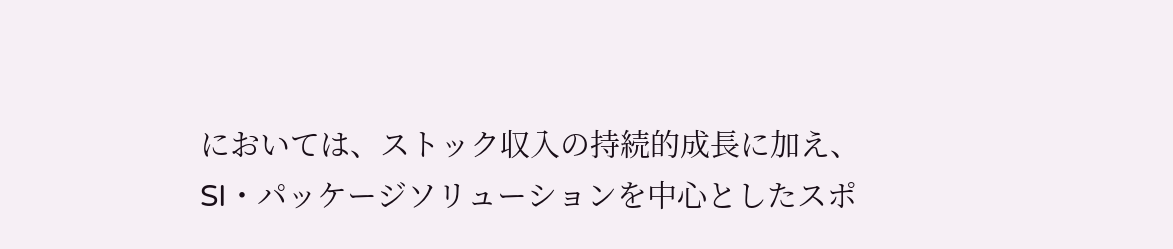においては、ストック収入の持続的成長に加え、SI・パッケージソリューションを中心としたスポ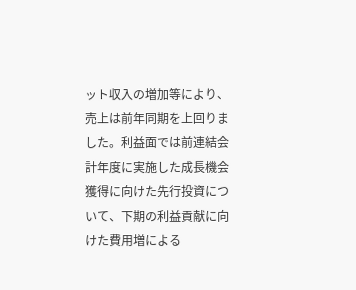ット収入の増加等により、売上は前年同期を上回りました。利益面では前連結会計年度に実施した成長機会獲得に向けた先行投資について、下期の利益貢献に向けた費用増による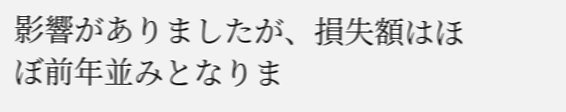影響がありましたが、損失額はほぼ前年並みとなりま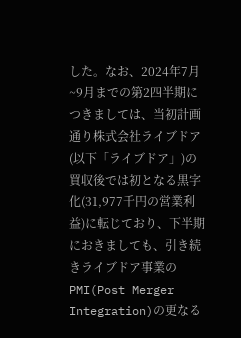した。なお、2024年7月~9月までの第2四半期につきましては、当初計画通り株式会社ライブドア(以下「ライブドア」)の買収後では初となる黒字化(31,977千円の営業利益)に転じており、下半期におきましても、引き続きライブドア事業のPMI(Post Merger Integration)の更なる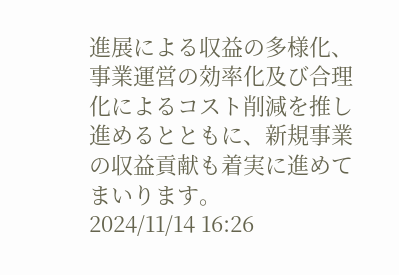進展による収益の多様化、事業運営の効率化及び合理化によるコスト削減を推し進めるとともに、新規事業の収益貢献も着実に進めてまいります。
2024/11/14 16:26